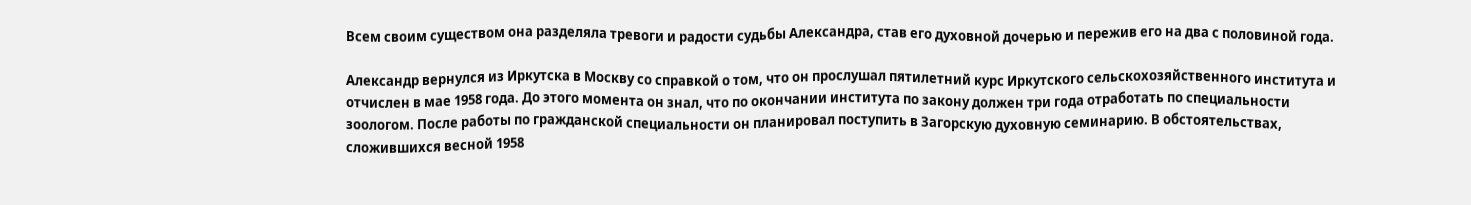Всем своим существом она разделяла тревоги и радости судьбы Александра, став его духовной дочерью и пережив его на два с половиной года.

Александр вернулся из Иркутска в Москву со справкой о том, что он прослушал пятилетний курс Иркутского сельскохозяйственного института и отчислен в мае 1958 года. До этого момента он знал, что по окончании института по закону должен три года отработать по специальности зоологом. После работы по гражданской специальности он планировал поступить в Загорскую духовную семинарию. В обстоятельствах, сложившихся весной 1958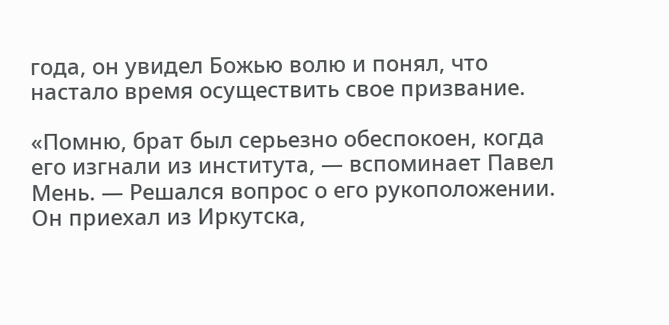года, он увидел Божью волю и понял, что настало время осуществить свое призвание.

«Помню, брат был серьезно обеспокоен, когда его изгнали из института, — вспоминает Павел Мень. — Решался вопрос о его рукоположении. Он приехал из Иркутска,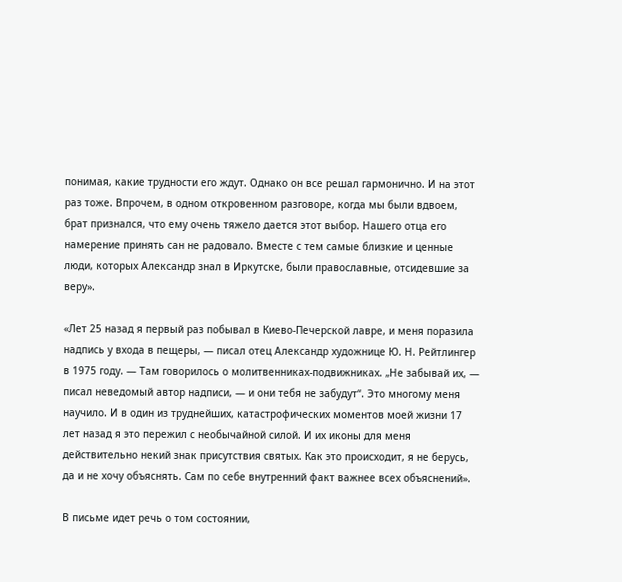понимая, какие трудности его ждут. Однако он все решал гармонично. И на этот раз тоже. Впрочем, в одном откровенном разговоре, когда мы были вдвоем, брат признался, что ему очень тяжело дается этот выбор. Нашего отца его намерение принять сан не радовало. Вместе с тем самые близкие и ценные люди, которых Александр знал в Иркутске, были православные, отсидевшие за веру».

«Лет 25 назад я первый раз побывал в Киево-Печерской лавре, и меня поразила надпись у входа в пещеры, — писал отец Александр художнице Ю. Н. Рейтлингер в 1975 году. — Там говорилось о молитвенниках-подвижниках. „Не забывай их, — писал неведомый автор надписи, — и они тебя не забудут“. Это многому меня научило. И в один из труднейших, катастрофических моментов моей жизни 17 лет назад я это пережил с необычайной силой. И их иконы для меня действительно некий знак присутствия святых. Как это происходит, я не берусь, да и не хочу объяснять. Сам по себе внутренний факт важнее всех объяснений».

В письме идет речь о том состоянии,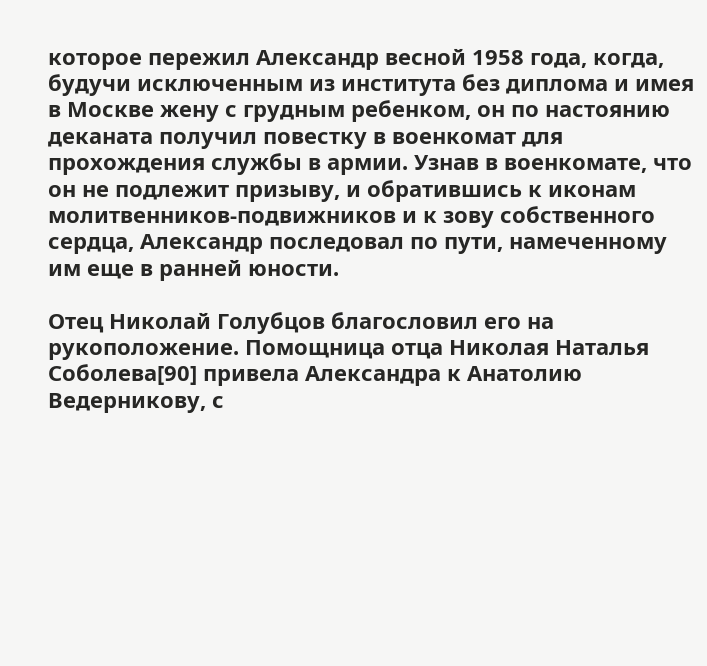которое пережил Александр весной 1958 года, когда, будучи исключенным из института без диплома и имея в Москве жену с грудным ребенком, он по настоянию деканата получил повестку в военкомат для прохождения службы в армии. Узнав в военкомате, что он не подлежит призыву, и обратившись к иконам молитвенников-подвижников и к зову собственного сердца, Александр последовал по пути, намеченному им еще в ранней юности.

Отец Николай Голубцов благословил его на рукоположение. Помощница отца Николая Наталья Соболева[90] привела Александра к Анатолию Ведерникову, с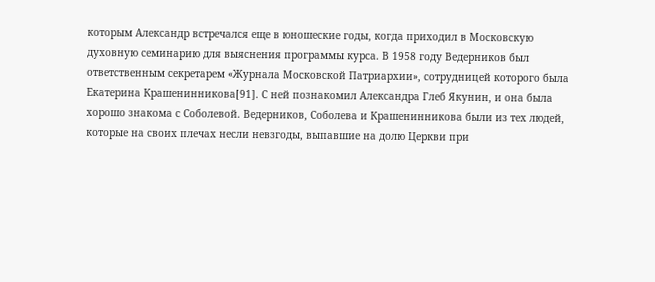которым Александр встречался еще в юношеские годы, когда приходил в Московскую духовную семинарию для выяснения программы курса. В 1958 году Ведерников был ответственным секретарем «Журнала Московской Патриархии», сотрудницей которого была Екатерина Крашенинникова[91]. С ней познакомил Александра Глеб Якунин, и она была хорошо знакома с Соболевой. Ведерников, Соболева и Крашенинникова были из тех людей, которые на своих плечах несли невзгоды, выпавшие на долю Церкви при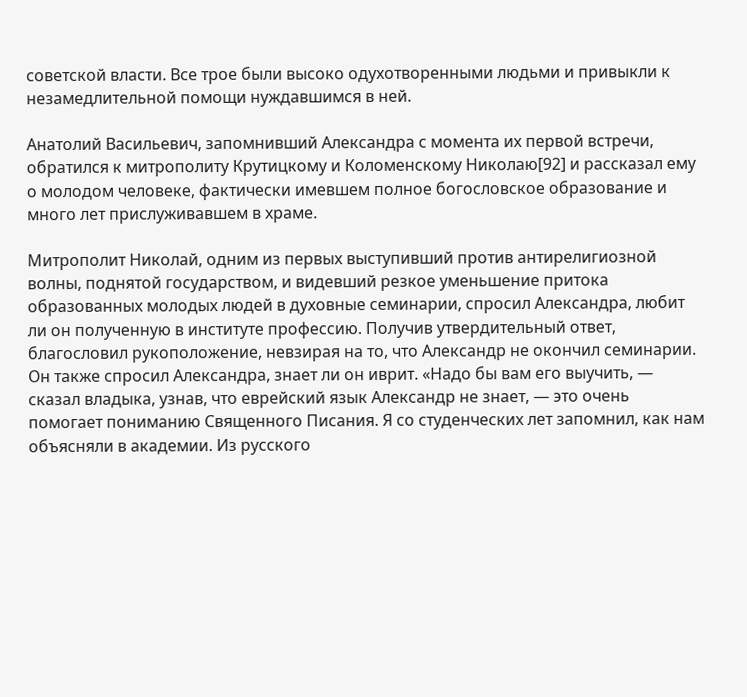советской власти. Все трое были высоко одухотворенными людьми и привыкли к незамедлительной помощи нуждавшимся в ней.

Анатолий Васильевич, запомнивший Александра с момента их первой встречи, обратился к митрополиту Крутицкому и Коломенскому Николаю[92] и рассказал ему о молодом человеке, фактически имевшем полное богословское образование и много лет прислуживавшем в храме.

Митрополит Николай, одним из первых выступивший против антирелигиозной волны, поднятой государством, и видевший резкое уменьшение притока образованных молодых людей в духовные семинарии, спросил Александра, любит ли он полученную в институте профессию. Получив утвердительный ответ, благословил рукоположение, невзирая на то, что Александр не окончил семинарии. Он также спросил Александра, знает ли он иврит. «Надо бы вам его выучить, — сказал владыка, узнав, что еврейский язык Александр не знает, — это очень помогает пониманию Священного Писания. Я со студенческих лет запомнил, как нам объясняли в академии. Из русского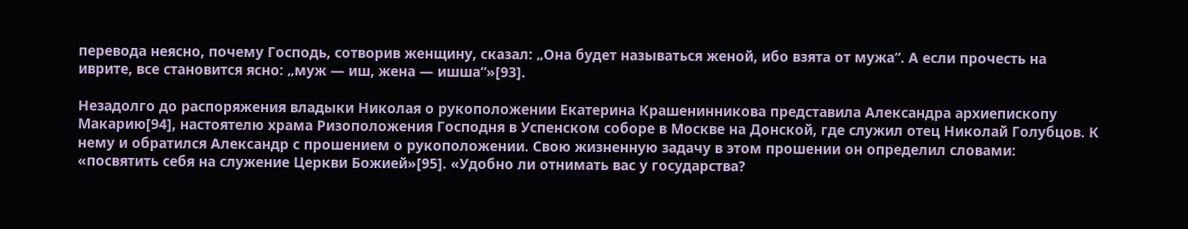перевода неясно, почему Господь, сотворив женщину, сказал: „Она будет называться женой, ибо взята от мужа“. А если прочесть на иврите, все становится ясно: „муж — иш, жена — ишша“»[93].

Незадолго до распоряжения владыки Николая о рукоположении Екатерина Крашенинникова представила Александра архиепископу Макарию[94], настоятелю храма Ризоположения Господня в Успенском соборе в Москве на Донской, где служил отец Николай Голубцов. К нему и обратился Александр с прошением о рукоположении. Свою жизненную задачу в этом прошении он определил словами: «посвятить себя на служение Церкви Божией»[95]. «Удобно ли отнимать вас у государства?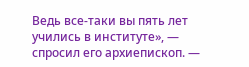Ведь все-таки вы пять лет учились в институте», — спросил его архиепископ. —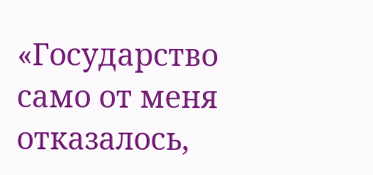«Государство само от меня отказалось,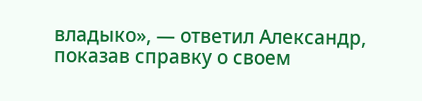владыко», — ответил Александр, показав справку о своем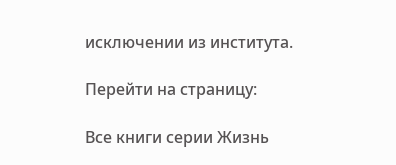исключении из института.

Перейти на страницу:

Все книги серии Жизнь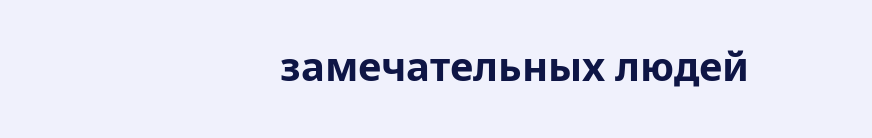замечательных людей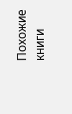Похожие книги